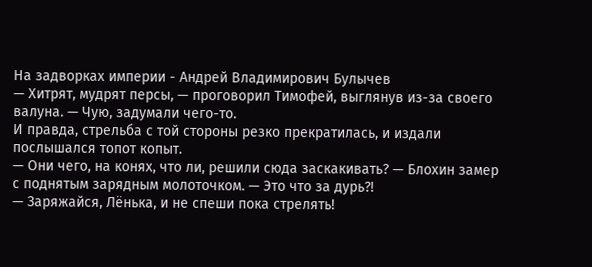На задворках империи - Андрей Владимирович Булычев
— Хитрят, мудрят персы, — проговорил Тимофей, выглянув из-за своего валуна. — Чую, задумали чего-то.
И правда, стрельба с той стороны резко прекратилась, и издали послышался топот копыт.
— Они чего, на конях, что ли, решили сюда заскакивать? — Блохин замер с поднятым зарядным молоточком. — Это что за дурь?!
— Заряжайся, Лёнька, и не спеши пока стрелять!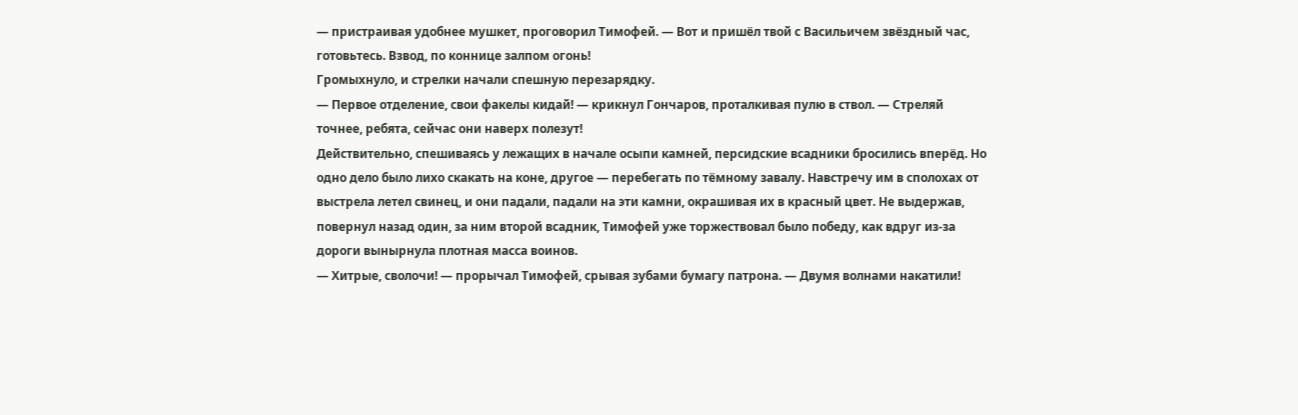— пристраивая удобнее мушкет, проговорил Тимофей. — Вот и пришёл твой с Васильичем звёздный час, готовьтесь. Взвод, по коннице залпом огонь!
Громыхнуло, и стрелки начали спешную перезарядку.
— Первое отделение, свои факелы кидай! — крикнул Гончаров, проталкивая пулю в ствол. — Стреляй точнее, ребята, сейчас они наверх полезут!
Действительно, спешиваясь у лежащих в начале осыпи камней, персидские всадники бросились вперёд. Но одно дело было лихо скакать на коне, другое — перебегать по тёмному завалу. Навстречу им в сполохах от выстрела летел свинец, и они падали, падали на эти камни, окрашивая их в красный цвет. Не выдержав, повернул назад один, за ним второй всадник, Тимофей уже торжествовал было победу, как вдруг из-за дороги вынырнула плотная масса воинов.
— Хитрые, сволочи! — прорычал Тимофей, срывая зубами бумагу патрона. — Двумя волнами накатили!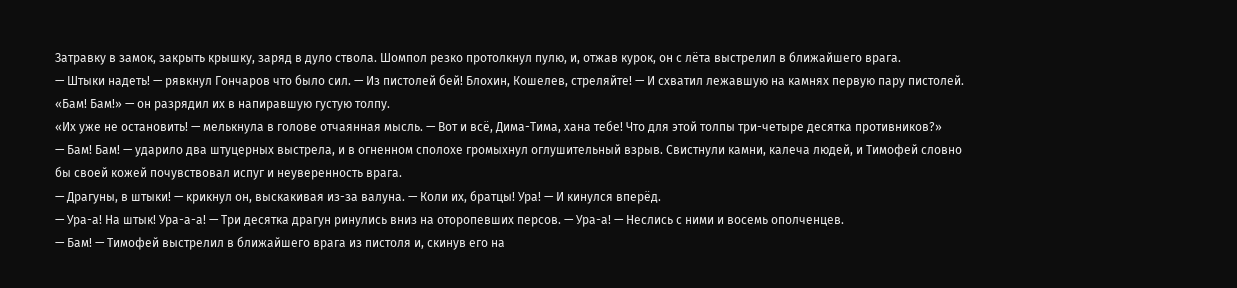Затравку в замок, закрыть крышку, заряд в дуло ствола. Шомпол резко протолкнул пулю, и, отжав курок, он с лёта выстрелил в ближайшего врага.
— Штыки надеть! — рявкнул Гончаров что было сил. — Из пистолей бей! Блохин, Кошелев, стреляйте! — И схватил лежавшую на камнях первую пару пистолей. «Бам! Бам!» — он разрядил их в напиравшую густую толпу.
«Их уже не остановить! — мелькнула в голове отчаянная мысль. — Вот и всё, Дима-Тима, хана тебе! Что для этой толпы три-четыре десятка противников?»
— Бам! Бам! — ударило два штуцерных выстрела, и в огненном сполохе громыхнул оглушительный взрыв. Свистнули камни, калеча людей, и Тимофей словно бы своей кожей почувствовал испуг и неуверенность врага.
— Драгуны, в штыки! — крикнул он, выскакивая из-за валуна. — Коли их, братцы! Ура! — И кинулся вперёд.
— Ура-а! На штык! Ура-а-а! — Три десятка драгун ринулись вниз на оторопевших персов. — Ура-а! — Неслись с ними и восемь ополченцев.
— Бам! — Тимофей выстрелил в ближайшего врага из пистоля и, скинув его на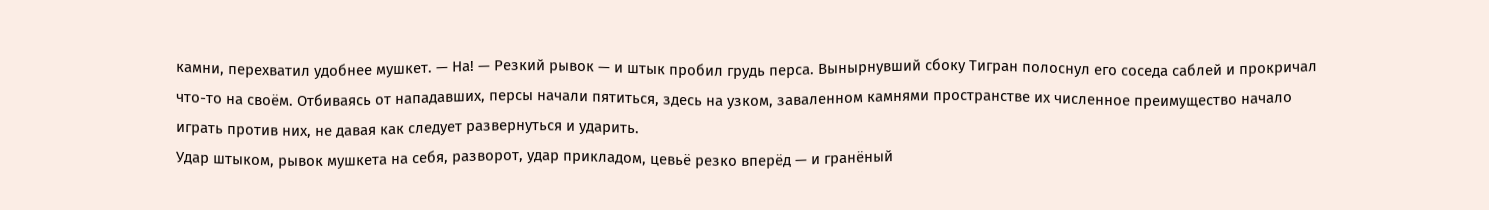камни, перехватил удобнее мушкет. — На! — Резкий рывок — и штык пробил грудь перса. Вынырнувший сбоку Тигран полоснул его соседа саблей и прокричал что-то на своём. Отбиваясь от нападавших, персы начали пятиться, здесь на узком, заваленном камнями пространстве их численное преимущество начало играть против них, не давая как следует развернуться и ударить.
Удар штыком, рывок мушкета на себя, разворот, удар прикладом, цевьё резко вперёд — и гранёный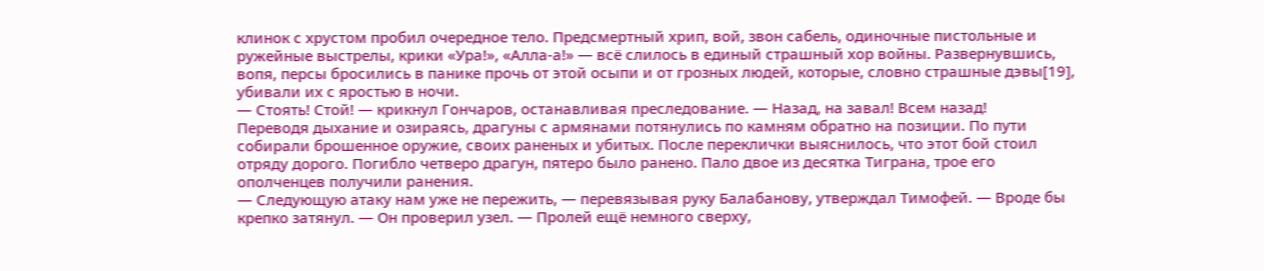клинок с хрустом пробил очередное тело. Предсмертный хрип, вой, звон сабель, одиночные пистольные и ружейные выстрелы, крики «Ура!», «Алла-а!» — всё слилось в единый страшный хор войны. Развернувшись, вопя, персы бросились в панике прочь от этой осыпи и от грозных людей, которые, словно страшные дэвы[19], убивали их с яростью в ночи.
— Стоять! Стой! — крикнул Гончаров, останавливая преследование. — Назад, на завал! Всем назад!
Переводя дыхание и озираясь, драгуны с армянами потянулись по камням обратно на позиции. По пути собирали брошенное оружие, своих раненых и убитых. После переклички выяснилось, что этот бой стоил отряду дорого. Погибло четверо драгун, пятеро было ранено. Пало двое из десятка Тиграна, трое его ополченцев получили ранения.
— Следующую атаку нам уже не пережить, — перевязывая руку Балабанову, утверждал Тимофей. — Вроде бы крепко затянул. — Он проверил узел. — Пролей ещё немного сверху,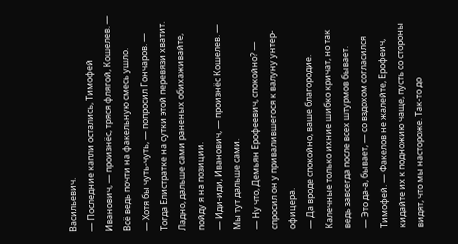Васильевич.
— Последние капли остались, Тимофей Иванович, — произнёс, тряся флягой, Кошелев. — Всё ведь почти на факельную смесь ушло.
— Хотя бы чуть-чуть, — попросил Гончаров. — Тогда Елистратке на сутки этой перевязи хватит. Ладно, дальше сами раненых обихаживайте, пойду я на позиции.
— Иди-иди, Иванович, — произнёс Кошелев. — Мы тут дальше сами.
— Ну что, Демьян Ерофеевич, спокойно? — спросил он у привалившегося к валуну унтер-офицера.
— Да вроде спокойно, ваше благородие. Калечные только ихние шибко кричат, но так ведь завсегда после всех штурмов бывает.
— Это да-а, бывает, — со вздохом согласился Тимофей. — Факелов не жалейте, Ерофеич, кидайте их к подножию чаще, пусть со стороны видят, что мы настороже. Так-то до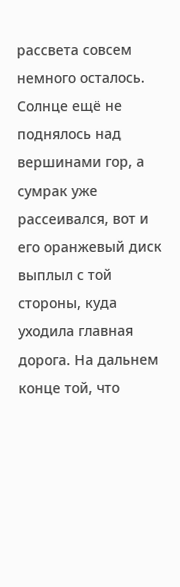рассвета совсем немного осталось.
Солнце ещё не поднялось над вершинами гор, а сумрак уже рассеивался, вот и его оранжевый диск выплыл с той стороны, куда уходила главная дорога. На дальнем конце той, что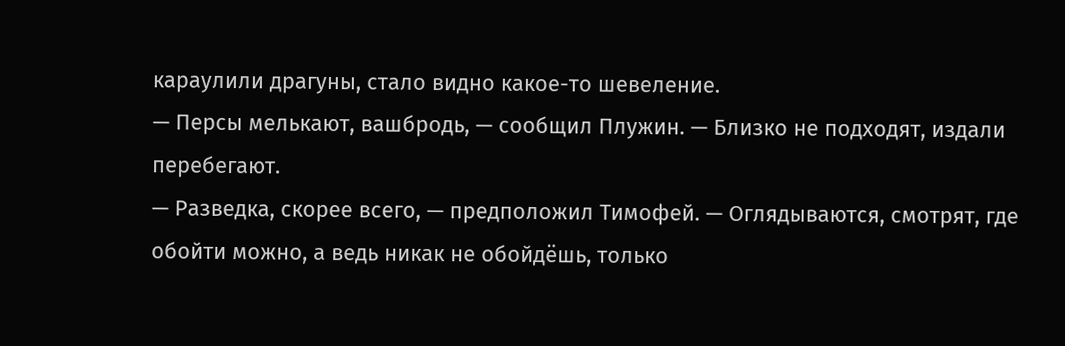караулили драгуны, стало видно какое-то шевеление.
— Персы мелькают, вашбродь, — сообщил Плужин. — Близко не подходят, издали перебегают.
— Разведка, скорее всего, — предположил Тимофей. — Оглядываются, смотрят, где обойти можно, а ведь никак не обойдёшь, только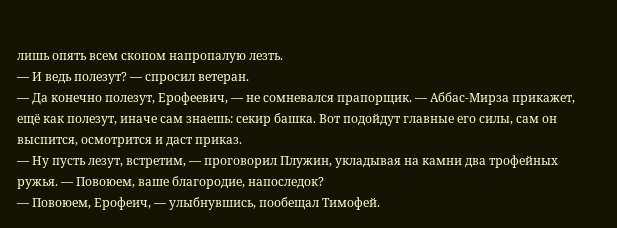лишь опять всем скопом напропалую лезть.
— И ведь полезут? — спросил ветеран.
— Да конечно полезут, Ерофеевич, — не сомневался прапорщик. — Аббас-Мирза прикажет, ещё как полезут, иначе сам знаешь: секир башка. Вот подойдут главные его силы, сам он выспится, осмотрится и даст приказ.
— Ну пусть лезут, встретим, — проговорил Плужин, укладывая на камни два трофейных ружья. — Повоюем, ваше благородие, напоследок?
— Повоюем, Ерофеич, — улыбнувшись, пообещал Тимофей.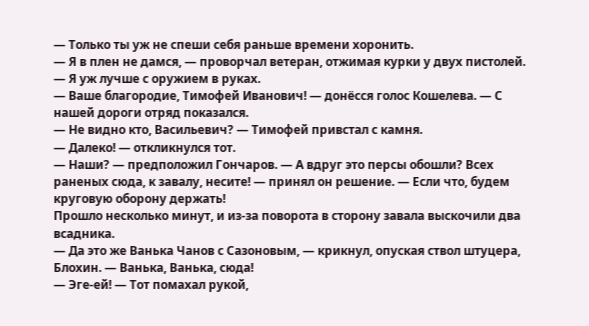— Только ты уж не спеши себя раньше времени хоронить.
— Я в плен не дамся, — проворчал ветеран, отжимая курки у двух пистолей. — Я уж лучше с оружием в руках.
— Ваше благородие, Тимофей Иванович! — донёсся голос Кошелева. — С нашей дороги отряд показался.
— Не видно кто, Васильевич? — Тимофей привстал с камня.
— Далеко! — откликнулся тот.
— Наши? — предположил Гончаров. — А вдруг это персы обошли? Всех раненых сюда, к завалу, несите! — принял он решение. — Если что, будем круговую оборону держать!
Прошло несколько минут, и из-за поворота в сторону завала выскочили два всадника.
— Да это же Ванька Чанов с Сазоновым, — крикнул, опуская ствол штуцера, Блохин. — Ванька, Ванька, сюда!
— Эге-ей! — Тот помахал рукой,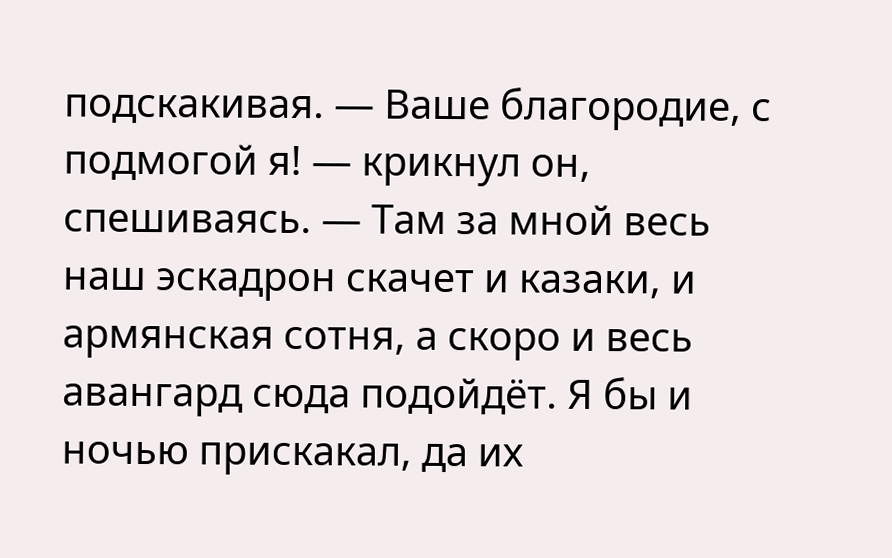подскакивая. — Ваше благородие, с подмогой я! — крикнул он, спешиваясь. — Там за мной весь наш эскадрон скачет и казаки, и армянская сотня, а скоро и весь авангард сюда подойдёт. Я бы и ночью прискакал, да их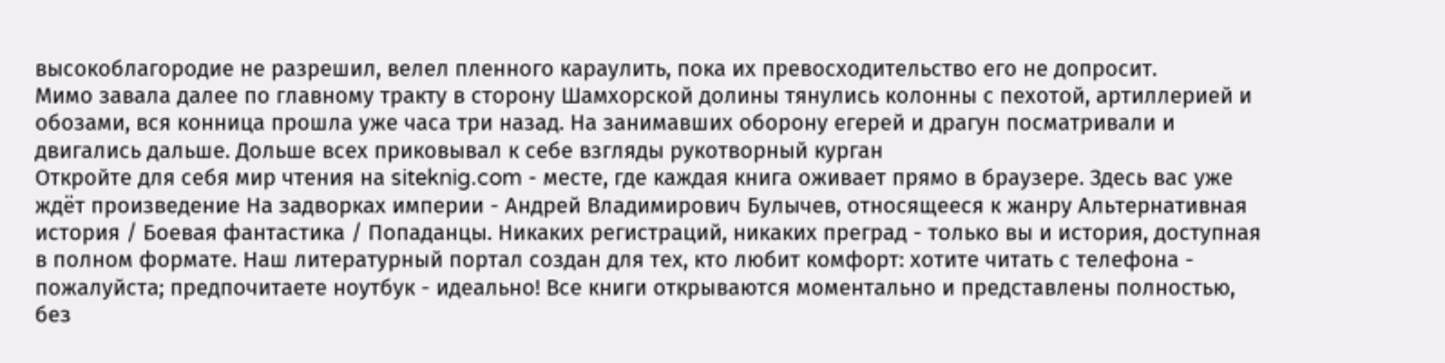высокоблагородие не разрешил, велел пленного караулить, пока их превосходительство его не допросит.
Мимо завала далее по главному тракту в сторону Шамхорской долины тянулись колонны с пехотой, артиллерией и обозами, вся конница прошла уже часа три назад. На занимавших оборону егерей и драгун посматривали и двигались дальше. Дольше всех приковывал к себе взгляды рукотворный курган
Откройте для себя мир чтения на siteknig.com - месте, где каждая книга оживает прямо в браузере. Здесь вас уже ждёт произведение На задворках империи - Андрей Владимирович Булычев, относящееся к жанру Альтернативная история / Боевая фантастика / Попаданцы. Никаких регистраций, никаких преград - только вы и история, доступная в полном формате. Наш литературный портал создан для тех, кто любит комфорт: хотите читать с телефона - пожалуйста; предпочитаете ноутбук - идеально! Все книги открываются моментально и представлены полностью, без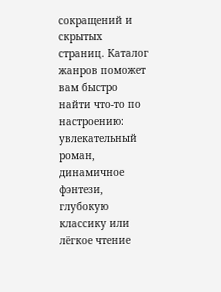сокращений и скрытых страниц. Каталог жанров поможет вам быстро найти что-то по настроению: увлекательный роман, динамичное фэнтези, глубокую классику или лёгкое чтение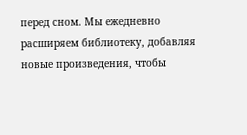перед сном. Мы ежедневно расширяем библиотеку, добавляя новые произведения, чтобы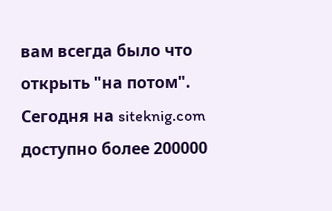вам всегда было что открыть "на потом". Сегодня на siteknig.com доступно более 200000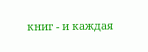книг - и каждая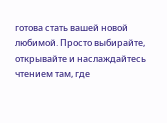готова стать вашей новой любимой. Просто выбирайте, открывайте и наслаждайтесь чтением там, где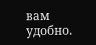вам удобно.